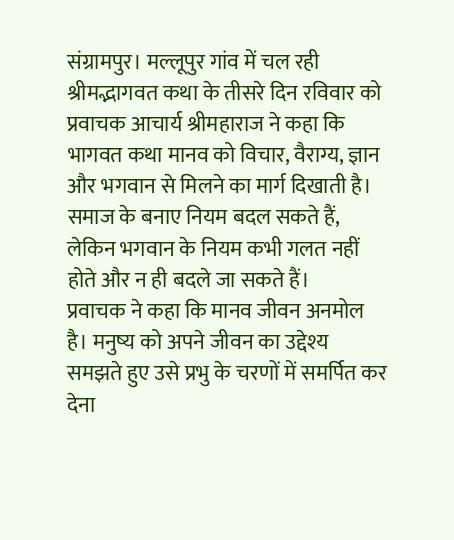संग्रामपुर। मल्लूपुर गांव में चल रही श्रीमद्भागवत कथा के तीसरे दिन रविवार को प्रवाचक आचार्य श्रीमहाराज ने कहा कि भागवत कथा मानव को विचार, वैराग्य, ज्ञान और भगवान से मिलने का मार्ग दिखाती है। समाज के बनाए नियम बदल सकते हैं, लेकिन भगवान के नियम कभी गलत नहीं होते और न ही बदले जा सकते हैं।
प्रवाचक ने कहा कि मानव जीवन अनमोल है। मनुष्य को अपने जीवन का उद्देश्य समझते हुए उसे प्रभु के चरणों में समर्पित कर देना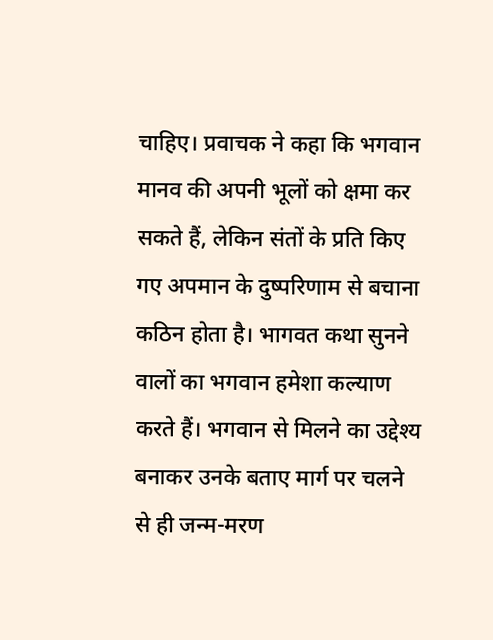चाहिए। प्रवाचक ने कहा कि भगवान मानव की अपनी भूलों को क्षमा कर सकते हैं, लेकिन संतों के प्रति किए गए अपमान के दुष्परिणाम से बचाना कठिन होता है। भागवत कथा सुनने वालों का भगवान हमेशा कल्याण करते हैं। भगवान से मिलने का उद्देश्य बनाकर उनके बताए मार्ग पर चलने से ही जन्म-मरण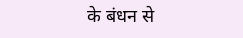के बंधन से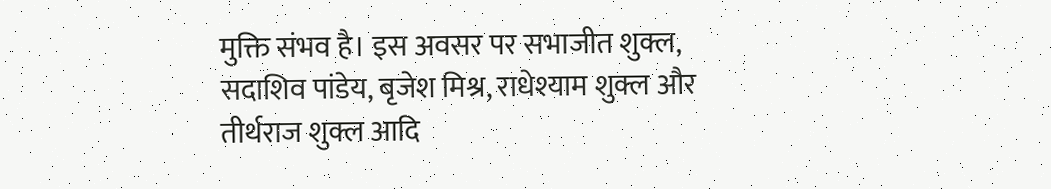मुक्ति संभव है। इस अवसर पर सभाजीत शुक्ल, सदाशिव पांडेय, बृजेश मिश्र, राधेश्याम शुक्ल और तीर्थराज शुक्ल आदि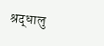श्रद्धालु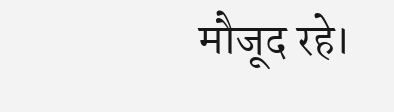मौजूद रहे।